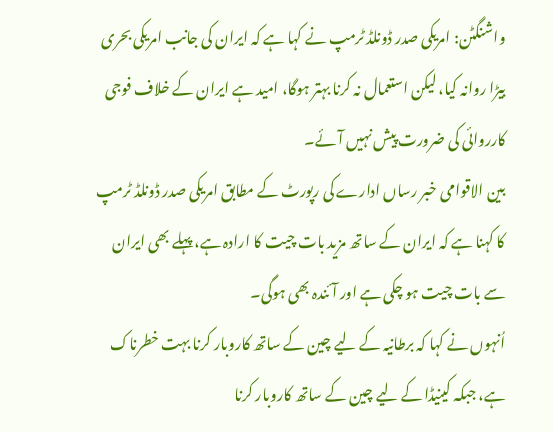واشنگٹن: امریکی صدر ڈونلڈ ٹرمپ نے کہا ہے کہ ایران کی جانب امریکی بحری بیڑا روانہ کیا، لیکن استعمال نہ کرنا بہتر ہوگا، امید ہے ایران کے خلاف فوجی کارروائی کی ضرورت پیش نہیں آئے۔
بین الاقوامی خبر رساں ادارے کی رپورٹ کے مطابق امریکی صدر ڈونلڈ ٹرمپ کا کہنا ہے کہ ایران کے ساتھ مزید بات چیت کا ارادہ ہے، پہلے بھی ایران سے بات چیت ہو چکی ہے اور آئندہ بھی ہوگی۔
اُنہوں نے کہا کہ برطانیہ کے لیے چین کے ساتھ کاروبار کرنا بہت خطرناک ہے، جبکہ کینیڈا کے لیے چین کے ساتھ کاروبار کرنا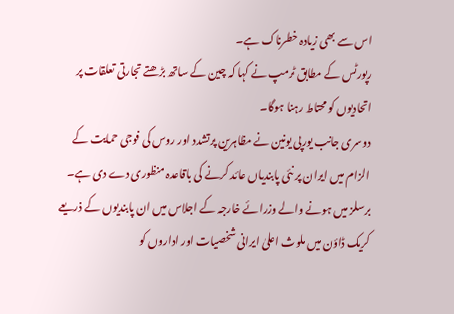اس سے بھی زیادہ خطرناک ہے۔
رپورٹس کے مطابق ٹرمپ نے کہا کہ چین کے ساتھ بڑھتے تجارتی تعلقات پر اتحادیوں کو محتاط رہنا ہوگا۔
دوسری جانب یورپی یونین نے مظاہرین پرتشدد اور روس کی فوجی حمایت کے الزام میں ایران پر نئی پابندیاں عائد کرنے کی باقاعدہ منظوری دے دی ہے۔
برسلز میں ہونے والے وزرائے خارجہ کے اجلاس میں ان پابندیوں کے ذریعے کریک ڈاؤن میں ملوث اعلیٰ ایرانی شخصیات اور اداروں کو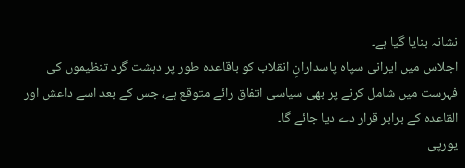نشانہ بنایا گیا ہے۔
اجلاس میں ایرانی سپاہ پاسدارانِ انقلاب کو باقاعدہ طور پر دہشت گرد تنظیموں کی فہرست میں شامل کرنے پر بھی سیاسی اتفاق رائے متوقع ہے، جس کے بعد اسے داعش اور القاعدہ کے برابر قرار دے دیا جائے گا۔
یورپی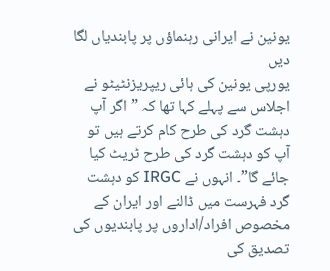یونین نے ایرانی رہنماؤں پر پابندیاں لگا دیں
یورپی یونین کی ہائی ریپریزنٹیٹو نے اجلاس سے پہلے کہا تھا کہ ”اگر آپ دہشت گرد کی طرح کام کرتے ہیں تو آپ کو دہشت گرد کی طرح ٹریٹ کیا جائے گا”۔ انہوں نے IRGC کو دہشت گرد فہرست میں ڈالنے اور ایران کے مخصوص افراد/اداروں پر پابندیوں کی تصدیق کی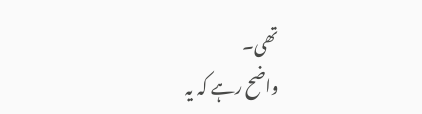تھی۔
واضح رہے کہ یہ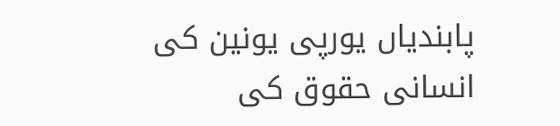پابندیاں یورپی یونین کی انسانی حقوق کی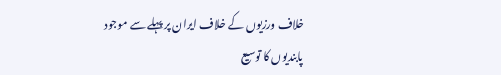خلاف ورزیوں کے خلاف ایران پر پہلے سے موجود پابندیوں کا توسیع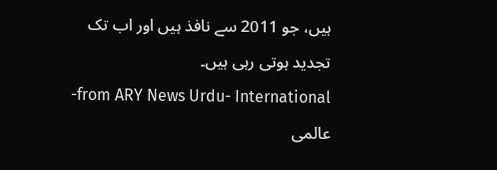ہیں، جو 2011 سے نافذ ہیں اور اب تک تجدید ہوتی رہی ہیں۔
from ARY News Urdu- International- عالمی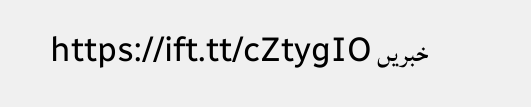خبریں https://ift.tt/cZtygIO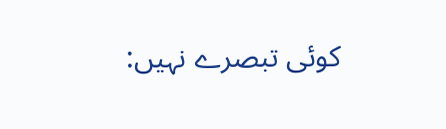کوئی تبصرے نہیں: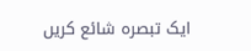ایک تبصرہ شائع کریں